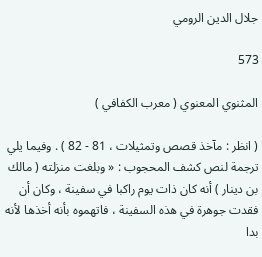جلال الدين الرومي

573

المثنوي المعنوي ( معرب الكفافي )

( انظر : مآخذ قصص وتمثيلات ، 81 - 82 ) . وفيما يلي ترجمة لنص كشف المحجوب : « وبلغت منزلته ( مالك بن دينار ) أنه كان ذات يوم راكبا في سفينة ، وكان أن فقدت جوهرة في هذه السفينة ، فاتهموه بأنه أخذها لأنه بدا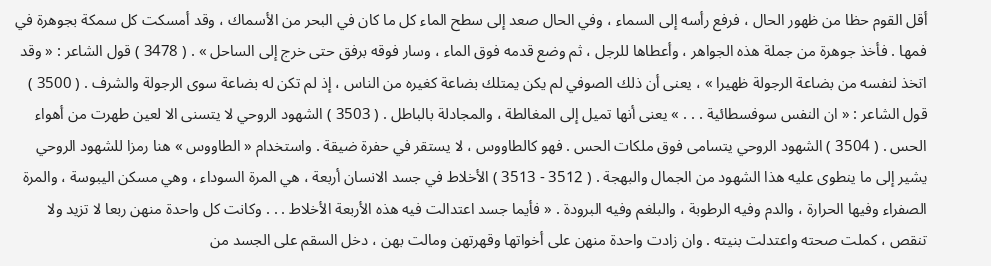أقل القوم حظا من ظهور الحال ، فرفع رأسه إلى السماء ، وفي الحال صعد إلى سطح الماء كل ما كان في البحر من الأسماك ، وقد أمسكت كل سمكة بجوهرة في فمها . فأخذ جوهرة من جملة هذه الجواهر ، وأعطاها للرجل ، ثم وضع قدمه فوق الماء ، وسار فوقه برفق حتى خرج إلى الساحل » . ( 3478 ) قول الشاعر : « وقد اتخذ لنفسه من بضاعة الرجولة ظهيرا » ، يعنى أن ذلك الصوفي لم يكن يمتلك بضاعة كغيره من الناس ، إذ لم تكن له بضاعة سوى الرجولة والشرف . ( 3500 ) قول الشاعر : « ان النفس سوفسطائية . . . » يعنى أنها تميل إلى المغالطة ، والمجادلة بالباطل . ( 3503 ) الشهود الروحي لا يتسنى الا لعين طهرت من أهواء الحس . ( 3504 ) الشهود الروحي يتسامى فوق ملكات الحس . فهو كالطاووس ، لا يستقر في حفرة ضيقة . واستخدام « الطاووس » هنا رمزا للشهود الروحي يشير إلى ما ينطوى عليه هذا الشهود من الجمال والبهجة . ( 3512 - 3513 ) الأخلاط في جسد الانسان أربعة ، هي المرة السوداء ، وهي مسكن اليبوسة ، والمرة الصفراء وفيها الحرارة ، والدم وفيه الرطوبة ، والبلغم وفيه البرودة . « فأيما جسد اعتدالت فيه هذه الأربعة الأخلاط . . . وكانت كل واحدة منهن ربعا لا تزيد ولا تنقص ، كملت صحته واعتدلت بنيته . وان زادت واحدة منهن على أخواتها وقهرتهن ومالت بهن ، دخل السقم على الجسد من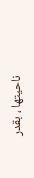ناحيتها ، بقدر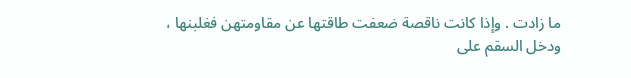ما زادت . وإذا كانت ناقصة ضعفت طاقتها عن مقاومتهن فغلبنها ، ودخل السقم على